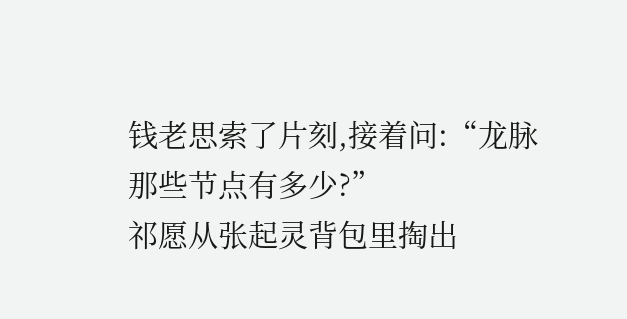钱老思索了片刻,接着问:“龙脉那些节点有多少?”
祁愿从张起灵背包里掏出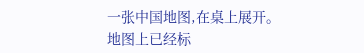一张中国地图,在桌上展开。
地图上已经标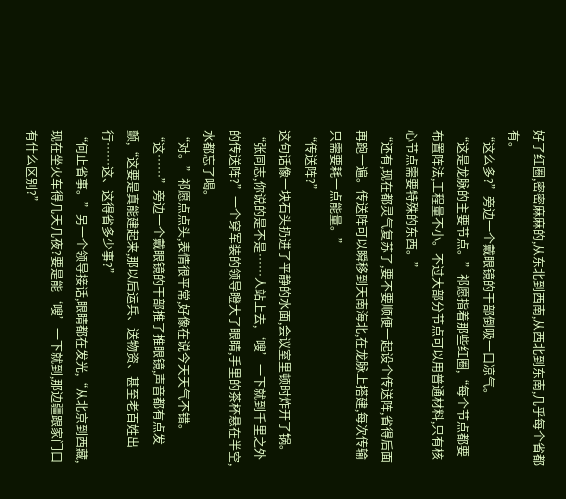好了红圈,密密麻麻的,从东北到西南,从西北到东南,几乎每个省都有。
“这么多?”旁边一个戴眼镜的干部倒吸一口凉气。
“这是龙脉的主要节点。”祁愿指着那些红圈,“每个节点都要布置阵法,工程量不小。不过大部分节点可以用普通材料,只有核心节点需要特殊的东西。”
“还有,现在都灵气复苏了,要不要顺便一起设个传送阵,省得后面再跑一遍。传送阵可以瞬移到天南海北,在龙脉上搭建,每次传输只需要耗一点能量。”
“传送阵?”
这句话像一块石头扔进了平静的水面,会议室里顿时炸开了锅。
“张同志,你说的是不是……人站上去,‘嗖’一下就到千里之外的传送阵?”一个穿军装的领导瞪大了眼睛,手里的茶杯悬在半空,水都忘了喝。
“对。”祁愿点点头,表情很平常,好像在说今天天气不错。
“这……”旁边一个戴眼镜的干部推了推眼镜,声音都有点发颤,“这要是真能建起来,那以后运兵、送物资、甚至老百姓出行……这、这得省多少事?”
“何止省事。”另一个领导接话,眼睛都在发光,“从北京到西藏,现在坐火车得几天几夜?要是能‘嗖’一下就到,那边疆跟家门口有什么区别?”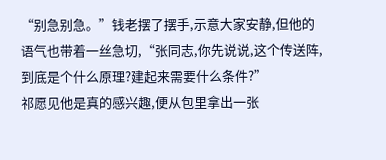“别急别急。”钱老摆了摆手,示意大家安静,但他的语气也带着一丝急切,“张同志,你先说说,这个传送阵,到底是个什么原理?建起来需要什么条件?”
祁愿见他是真的感兴趣,便从包里拿出一张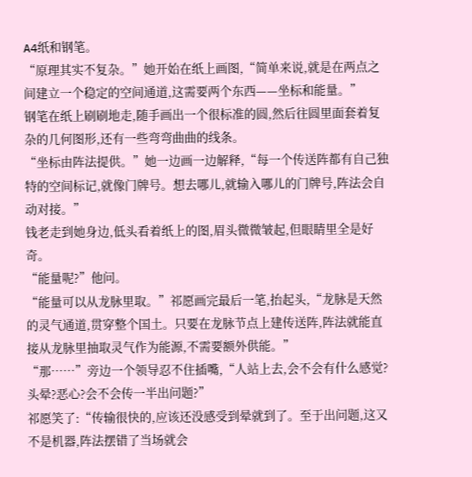A4纸和钢笔。
“原理其实不复杂。”她开始在纸上画图,“简单来说,就是在两点之间建立一个稳定的空间通道,这需要两个东西——坐标和能量。”
钢笔在纸上刷刷地走,随手画出一个很标准的圆,然后往圆里面套着复杂的几何图形,还有一些弯弯曲曲的线条。
“坐标由阵法提供。”她一边画一边解释,“每一个传送阵都有自己独特的空间标记,就像门牌号。想去哪儿,就输入哪儿的门牌号,阵法会自动对接。”
钱老走到她身边,低头看着纸上的图,眉头微微皱起,但眼睛里全是好奇。
“能量呢?”他问。
“能量可以从龙脉里取。”祁愿画完最后一笔,抬起头,“龙脉是天然的灵气通道,贯穿整个国土。只要在龙脉节点上建传送阵,阵法就能直接从龙脉里抽取灵气作为能源,不需要额外供能。”
“那……”旁边一个领导忍不住插嘴,“人站上去,会不会有什么感觉?头晕?恶心?会不会传一半出问题?”
祁愿笑了:“传输很快的,应该还没感受到晕就到了。至于出问题,这又不是机器,阵法摆错了当场就会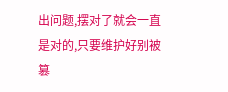出问题,摆对了就会一直是对的,只要维护好别被篡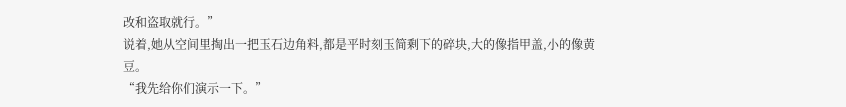改和盗取就行。”
说着,她从空间里掏出一把玉石边角料,都是平时刻玉简剩下的碎块,大的像指甲盖,小的像黄豆。
“我先给你们演示一下。”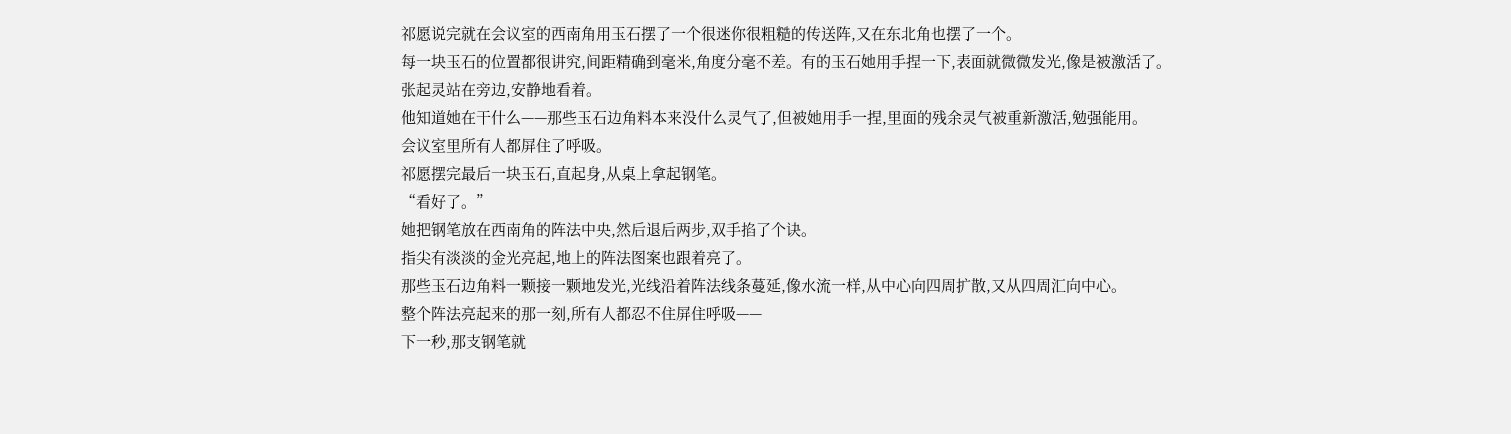祁愿说完就在会议室的西南角用玉石摆了一个很迷你很粗糙的传送阵,又在东北角也摆了一个。
每一块玉石的位置都很讲究,间距精确到毫米,角度分毫不差。有的玉石她用手捏一下,表面就微微发光,像是被激活了。
张起灵站在旁边,安静地看着。
他知道她在干什么——那些玉石边角料本来没什么灵气了,但被她用手一捏,里面的残余灵气被重新激活,勉强能用。
会议室里所有人都屏住了呼吸。
祁愿摆完最后一块玉石,直起身,从桌上拿起钢笔。
“看好了。”
她把钢笔放在西南角的阵法中央,然后退后两步,双手掐了个诀。
指尖有淡淡的金光亮起,地上的阵法图案也跟着亮了。
那些玉石边角料一颗接一颗地发光,光线沿着阵法线条蔓延,像水流一样,从中心向四周扩散,又从四周汇向中心。
整个阵法亮起来的那一刻,所有人都忍不住屏住呼吸——
下一秒,那支钢笔就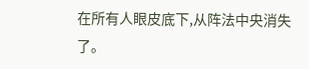在所有人眼皮底下,从阵法中央消失了。